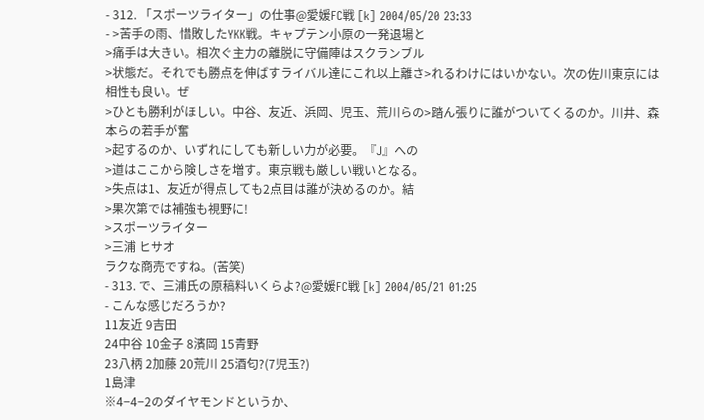- 312. 「スポーツライター」の仕事@愛媛FC戦 [k] 2004/05/20 23:33
- >苦手の雨、惜敗したYKK戦。キャプテン小原の一発退場と
>痛手は大きい。相次ぐ主力の離脱に守備陣はスクランブル
>状態だ。それでも勝点を伸ばすライバル達にこれ以上離さ>れるわけにはいかない。次の佐川東京には相性も良い。ぜ
>ひとも勝利がほしい。中谷、友近、浜岡、児玉、荒川らの>踏ん張りに誰がついてくるのか。川井、森本らの若手が奮
>起するのか、いずれにしても新しい力が必要。『J』への
>道はここから険しさを増す。東京戦も厳しい戦いとなる。
>失点は1、友近が得点しても2点目は誰が決めるのか。結
>果次第では補強も視野に!
>スポーツライター
>三浦 ヒサオ
ラクな商売ですね。(苦笑)
- 313. で、三浦氏の原稿料いくらよ?@愛媛FC戦 [k] 2004/05/21 01:25
- こんな感じだろうか?
11友近 9吉田
24中谷 10金子 8濱岡 15青野
23八柄 2加藤 20荒川 25酒匂?(7児玉?)
1島津
※4−4−2のダイヤモンドというか、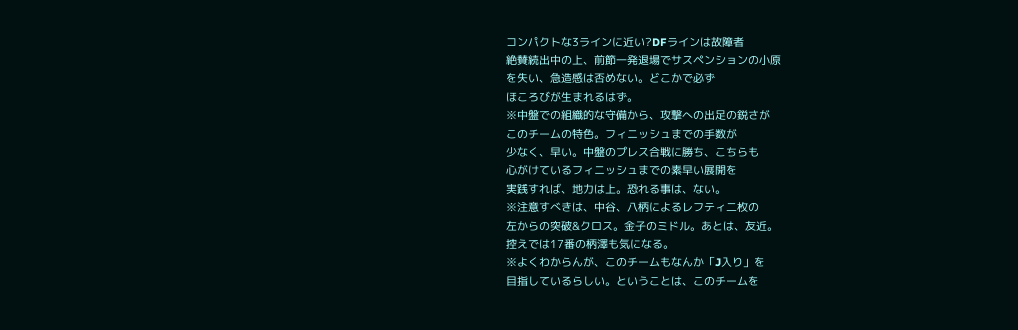コンパクトな3ラインに近い?DFラインは故障者
絶賛続出中の上、前節一発退場でサスペンションの小原
を失い、急造感は否めない。どこかで必ず
ほころびが生まれるはず。
※中盤での組織的な守備から、攻撃への出足の鋭さが
このチームの特色。フィニッシュまでの手数が
少なく、早い。中盤のプレス合戦に勝ち、こちらも
心がけているフィニッシュまでの素早い展開を
実践すれば、地力は上。恐れる事は、ない。
※注意すべきは、中谷、八柄によるレフティ二枚の
左からの突破&クロス。金子のミドル。あとは、友近。
控えでは17番の柄澤も気になる。
※よくわからんが、このチームもなんか「J入り」を
目指しているらしい。ということは、このチームを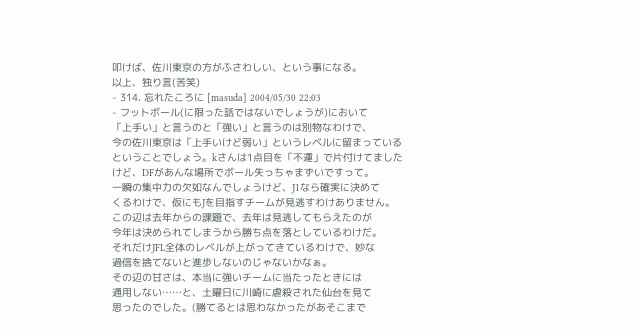叩けば、佐川東京の方がふさわしい、という事になる。
以上、独り言(苦笑)
- 314. 忘れたころに [masuda] 2004/05/30 22:03
- フットボール(に限った話ではないでしょうが)において
「上手い」と言うのと「強い」と言うのは別物なわけで、
今の佐川東京は「上手いけど弱い」というレベルに留まっている
ということでしょう。kさんは1点目を「不運」で片付けてました
けど、DFがあんな場所でボール失っちゃまずいですって。
一瞬の集中力の欠如なんでしょうけど、J1なら確実に決めて
くるわけで、仮にもJを目指すチームが見逃すわけありません。
この辺は去年からの課題で、去年は見逃してもらえたのが
今年は決められてしまうから勝ち点を落としているわけだ。
それだけJFL全体のレベルが上がってきているわけで、妙な
過信を捨てないと進歩しないのじゃないかなぁ。
その辺の甘さは、本当に強いチームに当たったときには
通用しない……と、土曜日に川崎に虐殺された仙台を見て
思ったのでした。(勝てるとは思わなかったがあそこまで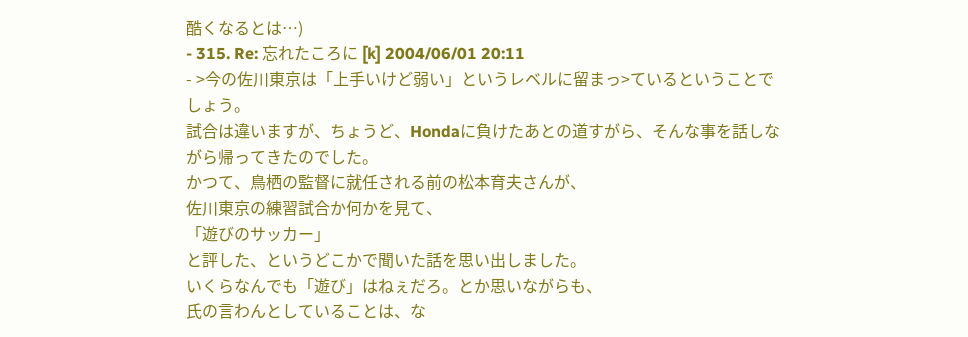酷くなるとは…)
- 315. Re: 忘れたころに [k] 2004/06/01 20:11
- >今の佐川東京は「上手いけど弱い」というレベルに留まっ>ているということでしょう。
試合は違いますが、ちょうど、Hondaに負けたあとの道すがら、そんな事を話しながら帰ってきたのでした。
かつて、鳥栖の監督に就任される前の松本育夫さんが、
佐川東京の練習試合か何かを見て、
「遊びのサッカー」
と評した、というどこかで聞いた話を思い出しました。
いくらなんでも「遊び」はねぇだろ。とか思いながらも、
氏の言わんとしていることは、な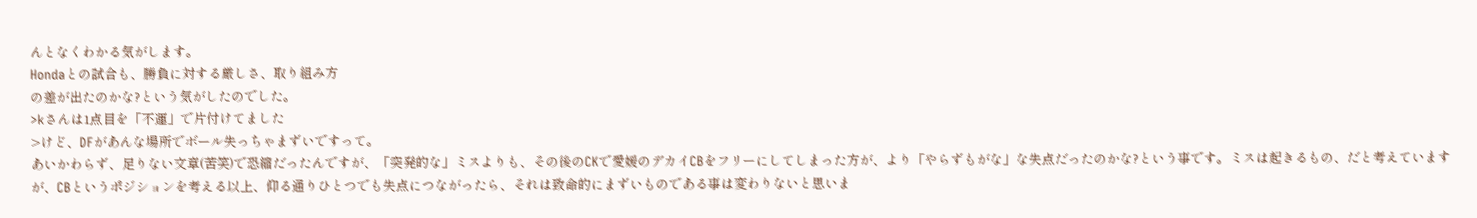んとなくわかる気がします。
Hondaとの試合も、勝負に対する厳しさ、取り組み方
の差が出たのかな?という気がしたのでした。
>kさんは1点目を「不運」で片付けてました
>けど、DFがあんな場所でボール失っちゃまずいですって。
あいかわらず、足りない文章(苦笑)で恐縮だったんですが、「突発的な」ミスよりも、その後のCKで愛媛のデカイCBをフリーにしてしまった方が、より「やらずもがな」な失点だったのかな?という事です。ミスは起きるもの、だと考えていますが、CBというポジションを考える以上、仰る通りひとつでも失点につながったら、それは致命的にまずいものである事は変わりないと思いま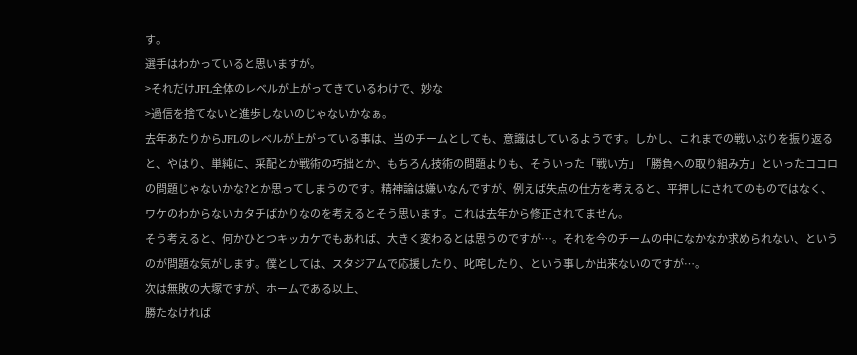す。
選手はわかっていると思いますが。
>それだけJFL全体のレベルが上がってきているわけで、妙な
>過信を捨てないと進歩しないのじゃないかなぁ。
去年あたりからJFLのレベルが上がっている事は、当のチームとしても、意識はしているようです。しかし、これまでの戦いぶりを振り返ると、やはり、単純に、采配とか戦術の巧拙とか、もちろん技術の問題よりも、そういった「戦い方」「勝負への取り組み方」といったココロの問題じゃないかな?とか思ってしまうのです。精神論は嫌いなんですが、例えば失点の仕方を考えると、平押しにされてのものではなく、ワケのわからないカタチばかりなのを考えるとそう思います。これは去年から修正されてません。
そう考えると、何かひとつキッカケでもあれば、大きく変わるとは思うのですが…。それを今のチームの中になかなか求められない、というのが問題な気がします。僕としては、スタジアムで応援したり、叱咤したり、という事しか出来ないのですが…。
次は無敗の大塚ですが、ホームである以上、
勝たなければ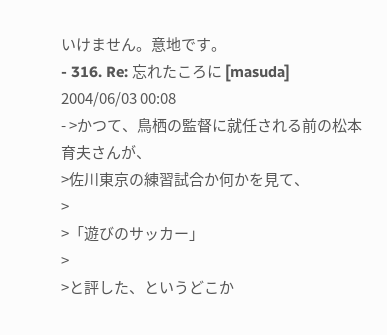いけません。意地です。
- 316. Re: 忘れたころに [masuda] 2004/06/03 00:08
- >かつて、鳥栖の監督に就任される前の松本育夫さんが、
>佐川東京の練習試合か何かを見て、
>
>「遊びのサッカー」
>
>と評した、というどこか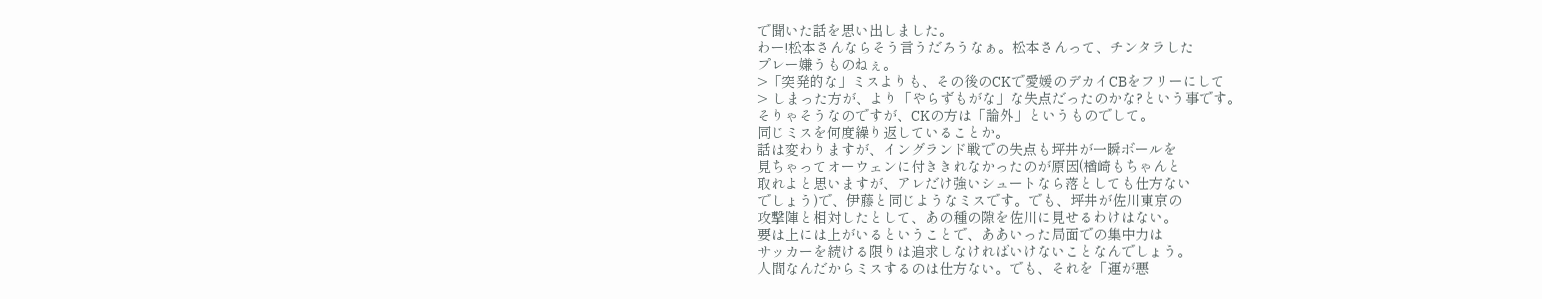で聞いた話を思い出しました。
わー!松本さんならそう言うだろうなぁ。松本さんって、チンタラした
プレー嫌うものねぇ。
>「突発的な」ミスよりも、その後のCKで愛媛のデカイCBをフリーにして
> しまった方が、より「やらずもがな」な失点だったのかな?という事です。
そりゃそうなのですが、CKの方は「論外」というものでして。
同じミスを何度繰り返していることか。
話は変わりますが、イングランド戦での失点も坪井が一瞬ボールを
見ちゃってオーウェンに付ききれなかったのが原因(楢崎もちゃんと
取れよと思いますが、アレだけ強いシュートなら落としても仕方ない
でしょう)で、伊藤と同じようなミスです。でも、坪井が佐川東京の
攻撃陣と相対したとして、あの種の隙を佐川に見せるわけはない。
要は上には上がいるということで、ああいった局面での集中力は
サッカーを続ける限りは追求しなければいけないことなんでしょう。
人間なんだからミスするのは仕方ない。でも、それを「運が悪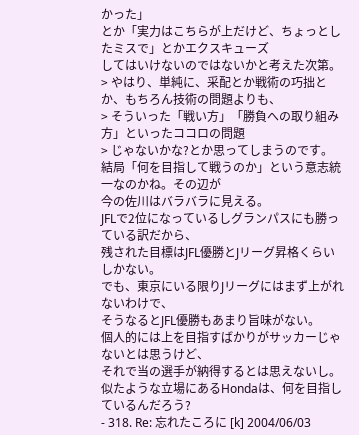かった」
とか「実力はこちらが上だけど、ちょっとしたミスで」とかエクスキューズ
してはいけないのではないかと考えた次第。
> やはり、単純に、采配とか戦術の巧拙とか、もちろん技術の問題よりも、
> そういった「戦い方」「勝負への取り組み方」といったココロの問題
> じゃないかな?とか思ってしまうのです。
結局「何を目指して戦うのか」という意志統一なのかね。その辺が
今の佐川はバラバラに見える。
JFLで2位になっているしグランパスにも勝っている訳だから、
残された目標はJFL優勝とJリーグ昇格くらいしかない。
でも、東京にいる限りJリーグにはまず上がれないわけで、
そうなるとJFL優勝もあまり旨味がない。
個人的には上を目指すばかりがサッカーじゃないとは思うけど、
それで当の選手が納得するとは思えないし。
似たような立場にあるHondaは、何を目指しているんだろう?
- 318. Re: 忘れたころに [k] 2004/06/03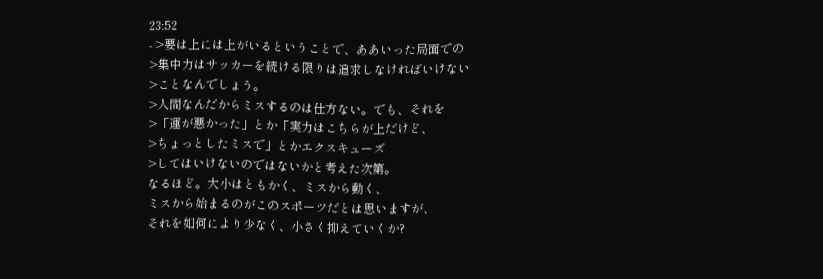23:52
- >要は上には上がいるということで、ああいった局面での
>集中力はサッカーを続ける限りは追求しなければいけない
>ことなんでしょう。
>人間なんだからミスするのは仕方ない。でも、それを
>「運が悪かった」とか「実力はこちらが上だけど、
>ちょっとしたミスで」とかエクスキューズ
>してはいけないのではないかと考えた次第。
なるほど。大小はともかく、ミスから動く、
ミスから始まるのがこのスポーツだとは思いますが、
それを如何により少なく、小さく抑えていくか?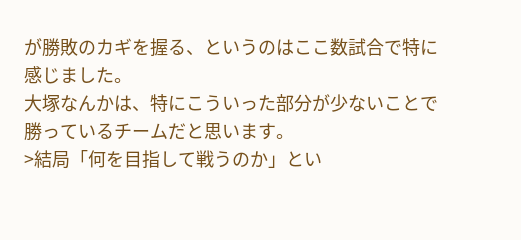が勝敗のカギを握る、というのはここ数試合で特に感じました。
大塚なんかは、特にこういった部分が少ないことで勝っているチームだと思います。
>結局「何を目指して戦うのか」とい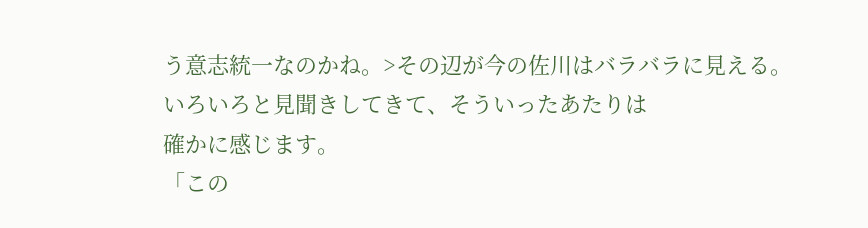う意志統一なのかね。>その辺が今の佐川はバラバラに見える。
いろいろと見聞きしてきて、そういったあたりは
確かに感じます。
「この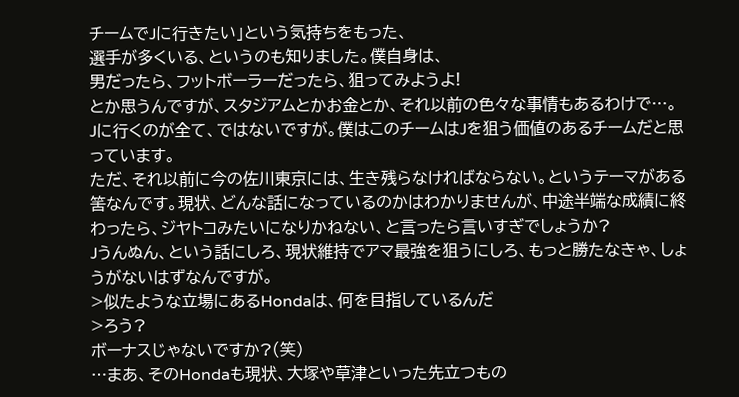チームでJに行きたい」という気持ちをもった、
選手が多くいる、というのも知りました。僕自身は、
男だったら、フットボーラーだったら、狙ってみようよ!
とか思うんですが、スタジアムとかお金とか、それ以前の色々な事情もあるわけで…。
Jに行くのが全て、ではないですが。僕はこのチームはJを狙う価値のあるチームだと思っています。
ただ、それ以前に今の佐川東京には、生き残らなければならない。というテーマがある筈なんです。現状、どんな話になっているのかはわかりませんが、中途半端な成績に終わったら、ジヤトコみたいになりかねない、と言ったら言いすぎでしょうか?
Jうんぬん、という話にしろ、現状維持でアマ最強を狙うにしろ、もっと勝たなきゃ、しょうがないはずなんですが。
>似たような立場にあるHondaは、何を目指しているんだ
>ろう?
ボーナスじゃないですか?(笑)
…まあ、そのHondaも現状、大塚や草津といった先立つもの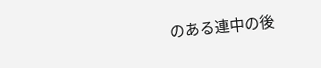のある連中の後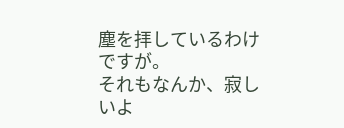塵を拝しているわけですが。
それもなんか、寂しいよ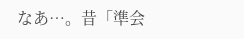なあ…。昔「準会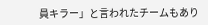員キラー」と言われたチームもあり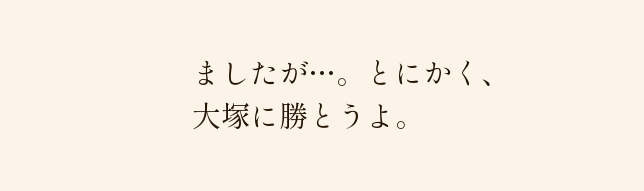ましたが…。とにかく、大塚に勝とうよ。